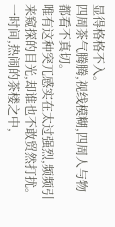显得格格不入。
四周茶气腾腾,视线模糊,四周人与物都看不真切。
唯有这种突兀感实在太过强烈,频频引来窥探的目光,却谁也不敢贸然打扰。
一时间,热闹的茶楼之中,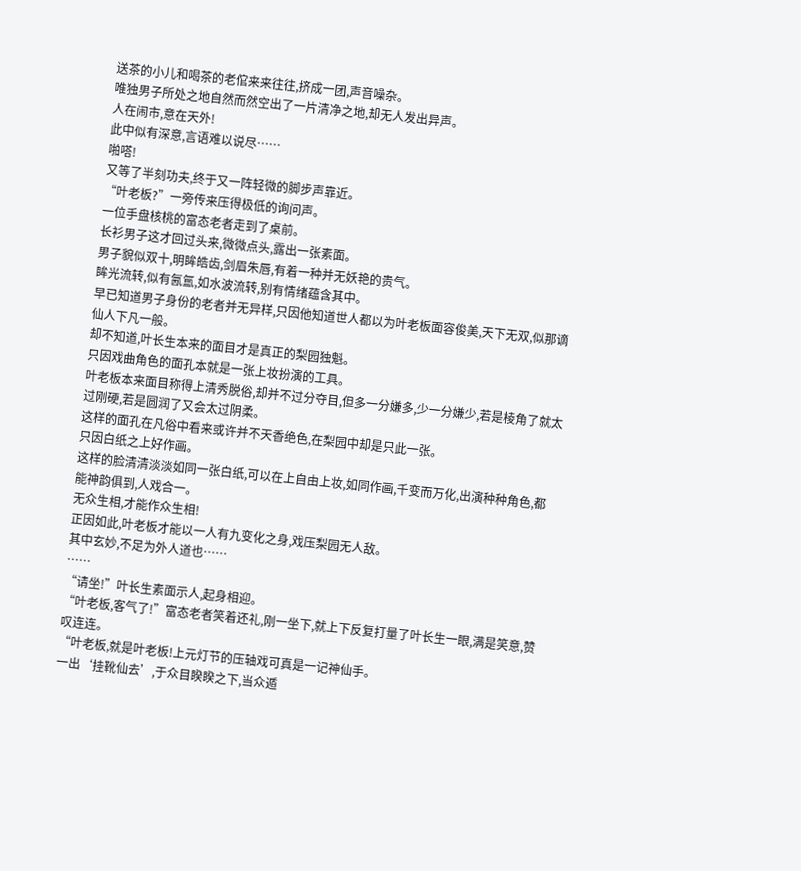送茶的小儿和喝茶的老倌来来往往,挤成一团,声音噪杂。
唯独男子所处之地自然而然空出了一片清净之地,却无人发出异声。
人在闹市,意在天外!
此中似有深意,言语难以说尽……
啪嗒!
又等了半刻功夫,终于又一阵轻微的脚步声靠近。
“叶老板?”一旁传来压得极低的询问声。
一位手盘核桃的富态老者走到了桌前。
长衫男子这才回过头来,微微点头,露出一张素面。
男子貌似双十,明眸皓齿,剑眉朱唇,有着一种并无妖艳的贵气。
眸光流转,似有氤氲,如水波流转,别有情绪蕴含其中。
早已知道男子身份的老者并无异样,只因他知道世人都以为叶老板面容俊美,天下无双,似那谪仙人下凡一般。
却不知道,叶长生本来的面目才是真正的梨园独魁。
只因戏曲角色的面孔本就是一张上妆扮演的工具。
叶老板本来面目称得上清秀脱俗,却并不过分夺目,但多一分嫌多,少一分嫌少,若是棱角了就太过刚硬,若是圆润了又会太过阴柔。
这样的面孔在凡俗中看来或许并不天香绝色,在梨园中却是只此一张。
只因白纸之上好作画。
这样的脸清清淡淡如同一张白纸,可以在上自由上妆,如同作画,千变而万化,出演种种角色,都能神韵俱到,人戏合一。
无众生相,才能作众生相!
正因如此,叶老板才能以一人有九变化之身,戏压梨园无人敌。
其中玄妙,不足为外人道也……
……
“请坐!”叶长生素面示人,起身相迎。
“叶老板,客气了!”富态老者笑着还礼,刚一坐下,就上下反复打量了叶长生一眼,满是笑意,赞叹连连。
“叶老板,就是叶老板!上元灯节的压轴戏可真是一记神仙手。
一出‘挂靴仙去’,于众目睽睽之下,当众遁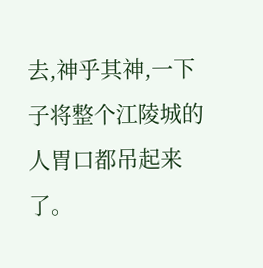去,神乎其神,一下子将整个江陵城的人胃口都吊起来了。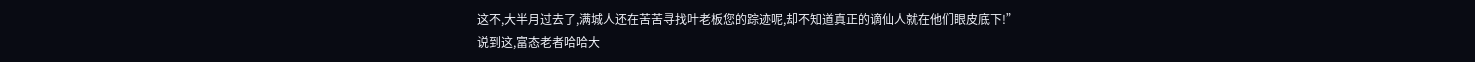这不,大半月过去了,满城人还在苦苦寻找叶老板您的踪迹呢,却不知道真正的谪仙人就在他们眼皮底下!”
说到这,富态老者哈哈大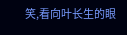笑,看向叶长生的眼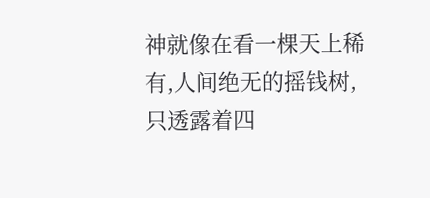神就像在看一棵天上稀有,人间绝无的摇钱树,只透露着四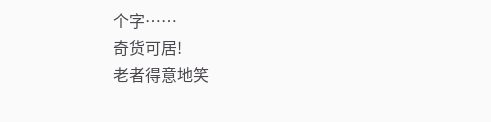个字……
奇货可居!
老者得意地笑